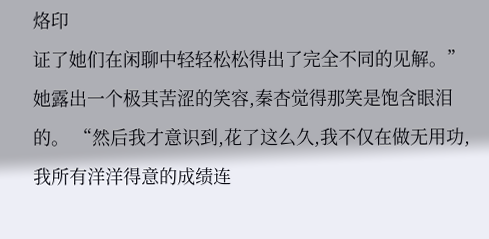烙印
证了她们在闲聊中轻轻松松得出了完全不同的见解。” 她露出一个极其苦涩的笑容,秦杏觉得那笑是饱含眼泪的。 “然后我才意识到,花了这么久,我不仅在做无用功,我所有洋洋得意的成绩连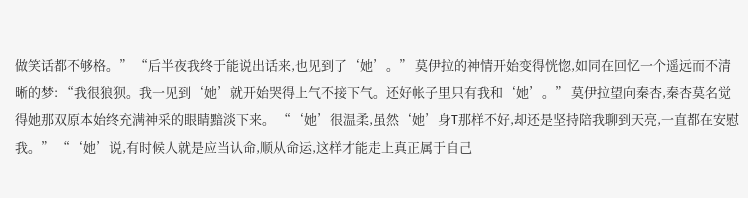做笑话都不够格。” “后半夜我终于能说出话来,也见到了‘她’。” 莫伊拉的神情开始变得恍惚,如同在回忆一个遥远而不清晰的梦: “我很狼狈。我一见到‘她’就开始哭得上气不接下气。还好帐子里只有我和‘她’。” 莫伊拉望向秦杏,秦杏莫名觉得她那双原本始终充满神采的眼睛黯淡下来。 “‘她’很温柔,虽然‘她’身T那样不好,却还是坚持陪我聊到天亮,一直都在安慰我。” “‘她’说,有时候人就是应当认命,顺从命运,这样才能走上真正属于自己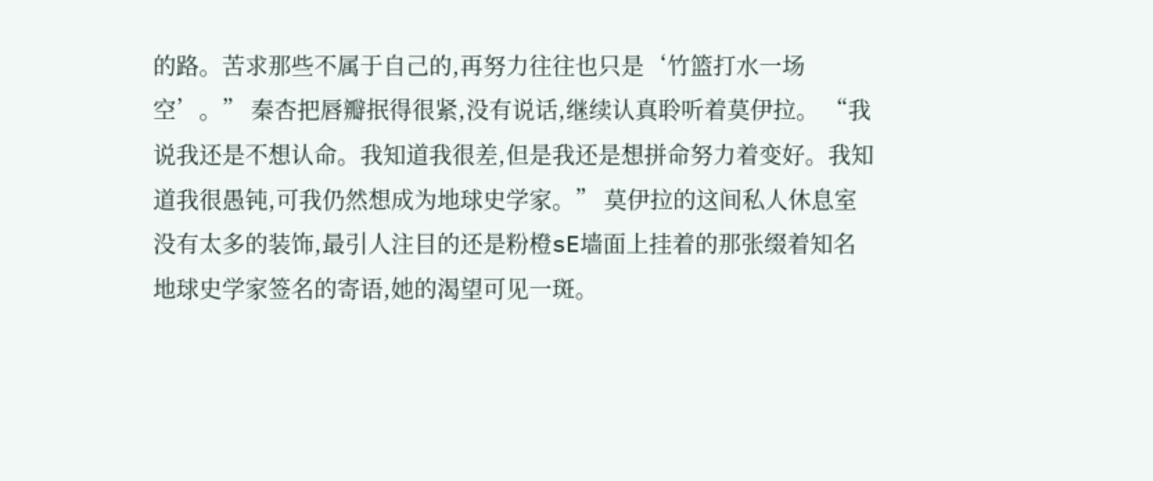的路。苦求那些不属于自己的,再努力往往也只是‘竹篮打水一场空’。” 秦杏把唇瓣抿得很紧,没有说话,继续认真聆听着莫伊拉。 “我说我还是不想认命。我知道我很差,但是我还是想拼命努力着变好。我知道我很愚钝,可我仍然想成为地球史学家。” 莫伊拉的这间私人休息室没有太多的装饰,最引人注目的还是粉橙sE墙面上挂着的那张缀着知名地球史学家签名的寄语,她的渴望可见一斑。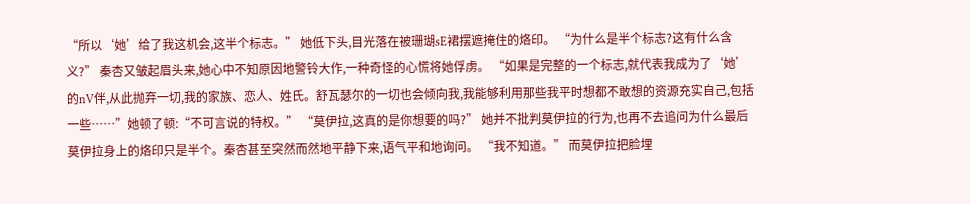“所以‘她’给了我这机会,这半个标志。” 她低下头,目光落在被珊瑚sE裙摆遮掩住的烙印。 “为什么是半个标志?这有什么含义?” 秦杏又皱起眉头来,她心中不知原因地警铃大作,一种奇怪的心慌将她俘虏。 “如果是完整的一个标志,就代表我成为了‘她’的nV伴,从此抛弃一切,我的家族、恋人、姓氏。舒瓦瑟尔的一切也会倾向我,我能够利用那些我平时想都不敢想的资源充实自己,包括一些……”她顿了顿:“不可言说的特权。” “莫伊拉,这真的是你想要的吗?” 她并不批判莫伊拉的行为,也再不去追问为什么最后莫伊拉身上的烙印只是半个。秦杏甚至突然而然地平静下来,语气平和地询问。 “我不知道。” 而莫伊拉把脸埋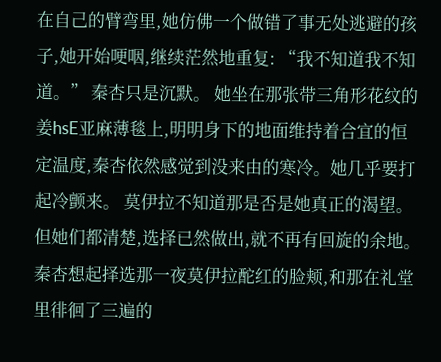在自己的臂弯里,她仿佛一个做错了事无处逃避的孩子,她开始哽咽,继续茫然地重复: “我不知道我不知道。” 秦杏只是沉默。 她坐在那张带三角形花纹的姜hsE亚麻薄毯上,明明身下的地面维持着合宜的恒定温度,秦杏依然感觉到没来由的寒冷。她几乎要打起冷颤来。 莫伊拉不知道那是否是她真正的渴望。但她们都清楚,选择已然做出,就不再有回旋的余地。 秦杏想起择选那一夜莫伊拉酡红的脸颊,和那在礼堂里徘徊了三遍的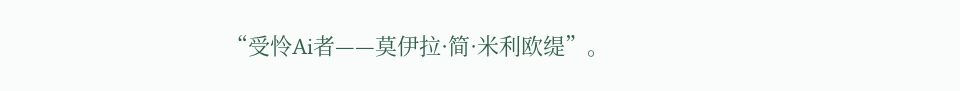“受怜Ai者——莫伊拉·简·米利欧缇”。